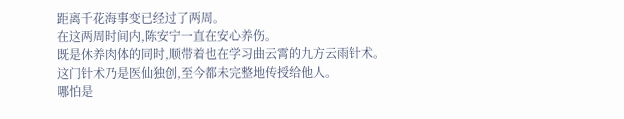距离千花海事变已经过了两周。
在这两周时间内,陈安宁一直在安心养伤。
既是休养肉体的同时,顺带着也在学习曲云霄的九方云雨针术。
这门针术乃是医仙独创,至今都未完整地传授给他人。
哪怕是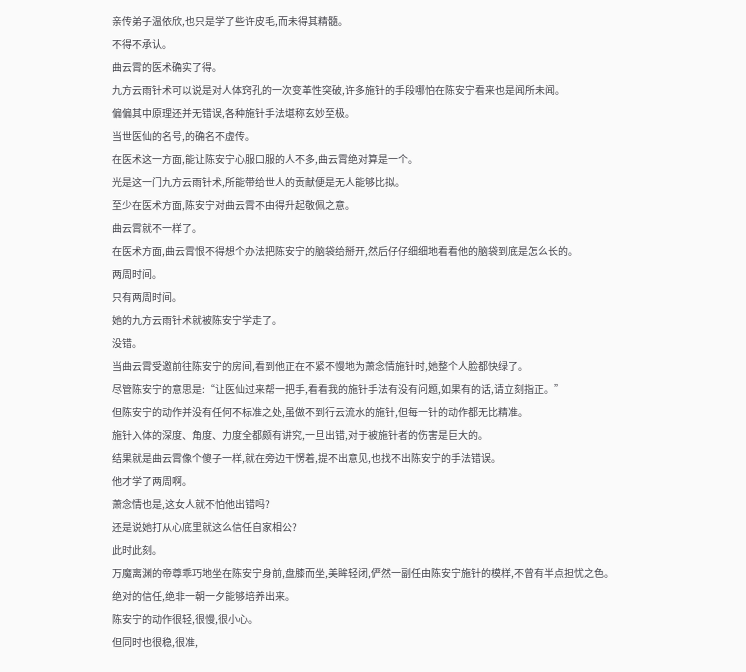亲传弟子温依欣,也只是学了些许皮毛,而未得其精髓。
不得不承认。
曲云霄的医术确实了得。
九方云雨针术可以说是对人体窍孔的一次变革性突破,许多施针的手段哪怕在陈安宁看来也是闻所未闻。
偏偏其中原理还并无错误,各种施针手法堪称玄妙至极。
当世医仙的名号,的确名不虚传。
在医术这一方面,能让陈安宁心服口服的人不多,曲云霄绝对算是一个。
光是这一门九方云雨针术,所能带给世人的贡献便是无人能够比拟。
至少在医术方面,陈安宁对曲云霄不由得升起敬佩之意。
曲云霄就不一样了。
在医术方面,曲云霄恨不得想个办法把陈安宁的脑袋给掰开,然后仔仔细细地看看他的脑袋到底是怎么长的。
两周时间。
只有两周时间。
她的九方云雨针术就被陈安宁学走了。
没错。
当曲云霄受邀前往陈安宁的房间,看到他正在不紧不慢地为萧念情施针时,她整个人脸都快绿了。
尽管陈安宁的意思是:“让医仙过来帮一把手,看看我的施针手法有没有问题,如果有的话,请立刻指正。”
但陈安宁的动作并没有任何不标准之处,虽做不到行云流水的施针,但每一针的动作都无比精准。
施针入体的深度、角度、力度全都颇有讲究,一旦出错,对于被施针者的伤害是巨大的。
结果就是曲云霄像个傻子一样,就在旁边干愣着,提不出意见,也找不出陈安宁的手法错误。
他才学了两周啊。
萧念情也是,这女人就不怕他出错吗?
还是说她打从心底里就这么信任自家相公?
此时此刻。
万魔离渊的帝尊乖巧地坐在陈安宁身前,盘膝而坐,美眸轻闭,俨然一副任由陈安宁施针的模样,不曾有半点担忧之色。
绝对的信任,绝非一朝一夕能够培养出来。
陈安宁的动作很轻,很慢,很小心。
但同时也很稳,很准,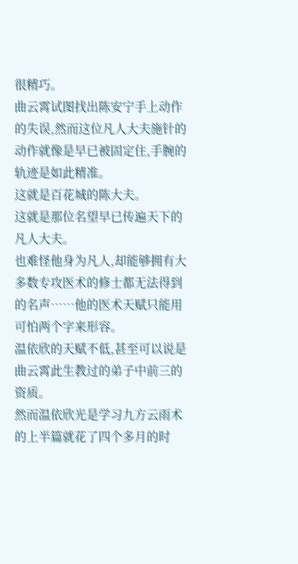很精巧。
曲云霄试图找出陈安宁手上动作的失误,然而这位凡人大夫施针的动作就像是早已被固定住,手腕的轨迹是如此精准。
这就是百花城的陈大夫。
这就是那位名望早已传遍天下的凡人大夫。
也难怪他身为凡人,却能够拥有大多数专攻医术的修士都无法得到的名声……他的医术天赋只能用可怕两个字来形容。
温依欣的天赋不低,甚至可以说是曲云霄此生教过的弟子中前三的资质。
然而温依欣光是学习九方云雨术的上半篇就花了四个多月的时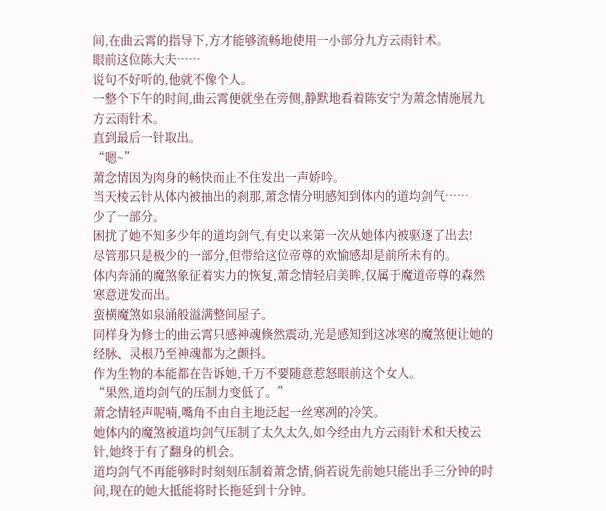间,在曲云霄的指导下,方才能够流畅地使用一小部分九方云雨针术。
眼前这位陈大夫……
说句不好听的,他就不像个人。
一整个下午的时间,曲云霄便就坐在旁侧,静默地看着陈安宁为萧念情施展九方云雨针术。
直到最后一针取出。
“嗯~”
萧念情因为肉身的畅快而止不住发出一声娇吟。
当天棱云针从体内被抽出的刹那,萧念情分明感知到体内的道均剑气……
少了一部分。
困扰了她不知多少年的道均剑气,有史以来第一次从她体内被驱逐了出去!
尽管那只是极少的一部分,但带给这位帝尊的欢愉感却是前所未有的。
体内奔涌的魔煞象征着实力的恢复,萧念情轻启美眸,仅属于魔道帝尊的森然寒意迸发而出。
蛮横魔煞如泉涌般溢满整间屋子。
同样身为修士的曲云霄只感神魂倏然震动,光是感知到这冰寒的魔煞便让她的经脉、灵根乃至神魂都为之颤抖。
作为生物的本能都在告诉她,千万不要随意惹怒眼前这个女人。
“果然,道均剑气的压制力变低了。”
萧念情轻声呢喃,嘴角不由自主地泛起一丝寒冽的冷笑。
她体内的魔煞被道均剑气压制了太久太久,如今经由九方云雨针术和天棱云针,她终于有了翻身的机会。
道均剑气不再能够时时刻刻压制着萧念情,倘若说先前她只能出手三分钟的时间,现在的她大抵能将时长拖延到十分钟。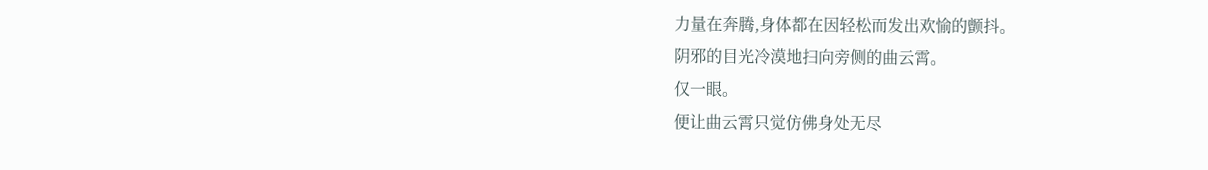力量在奔腾,身体都在因轻松而发出欢愉的颤抖。
阴邪的目光冷漠地扫向旁侧的曲云霄。
仅一眼。
便让曲云霄只觉仿佛身处无尽